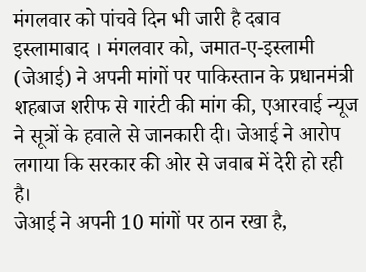मंगलवार को पांचवे दिन भी जारी है दबाव
इस्लामाबाद । मंगलवार को, जमात-ए-इस्लामी (जेआई) ने अपनी मांगों पर पाकिस्तान के प्रधानमंत्री शहबाज शरीफ से गारंटी की मांग की, एआरवाई न्यूज ने सूत्रों के हवाले से जानकारी दी। जेआई ने आरोप लगाया कि सरकार की ओर से जवाब में देरी हो रही है।
जेआई ने अपनी 10 मांगों पर ठान रखा है,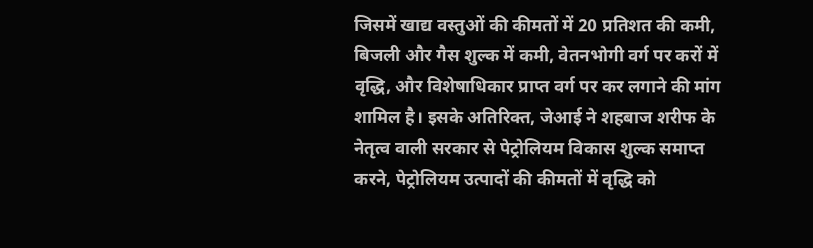जिसमें खाद्य वस्तुओं की कीमतों में 20 प्रतिशत की कमी, बिजली और गैस शुल्क में कमी, वेतनभोगी वर्ग पर करों में वृद्धि, और विशेषाधिकार प्राप्त वर्ग पर कर लगाने की मांग शामिल है। इसके अतिरिक्त, जेआई ने शहबाज शरीफ के नेतृत्व वाली सरकार से पेट्रोलियम विकास शुल्क समाप्त करने, पेट्रोलियम उत्पादों की कीमतों में वृद्धि को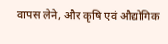वापस लेने, और कृषि एवं औद्योगिक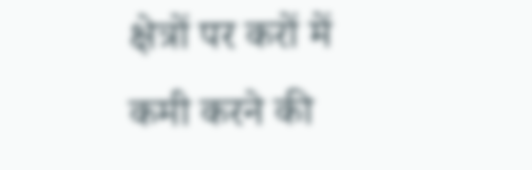क्षेत्रों पर करों में कमी करने की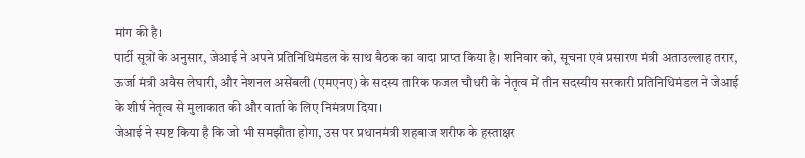मांग की है।
पार्टी सूत्रों के अनुसार, जेआई ने अपने प्रतिनिधिमंडल के साथ बैठक का वादा प्राप्त किया है। शनिवार को, सूचना एवं प्रसारण मंत्री अताउल्लाह तरार, ऊर्जा मंत्री अवैस लेघारी, और नेशनल असेंबली (एमएनए) के सदस्य तारिक फजल चौधरी के नेतृत्व में तीन सदस्यीय सरकारी प्रतिनिधिमंडल ने जेआई के शीर्ष नेतृत्व से मुलाकात की और वार्ता के लिए निमंत्रण दिया।
जेआई ने स्पष्ट किया है कि जो भी समझौता होगा, उस पर प्रधानमंत्री शहबाज शरीफ के हस्ताक्षर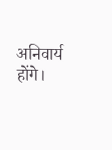अनिवार्य होंगे।